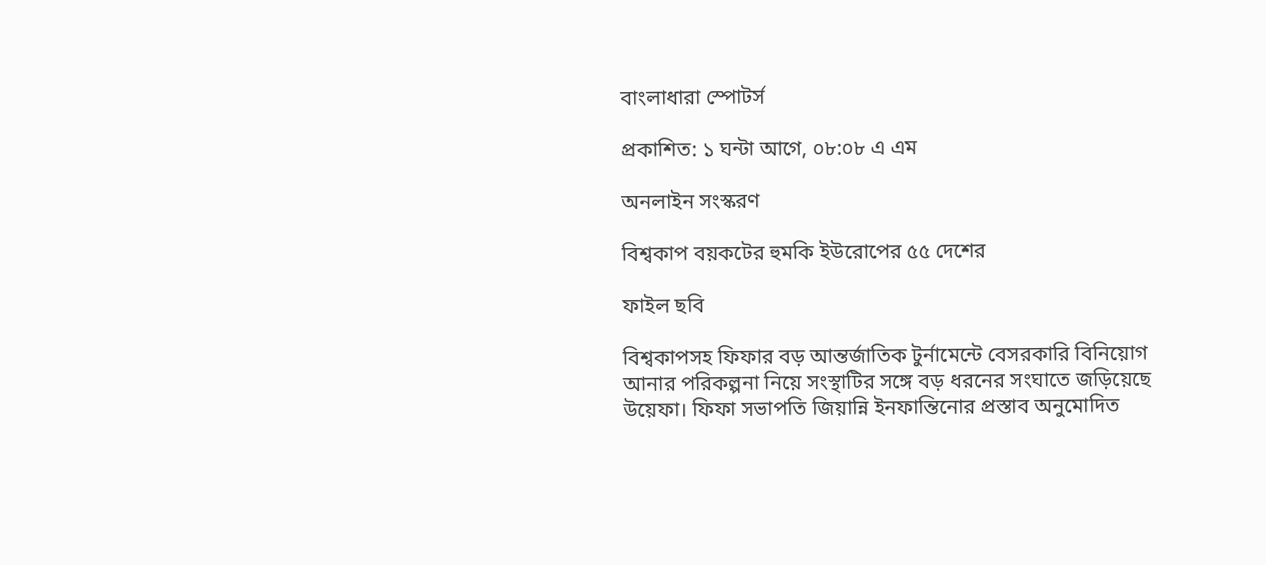বাংলাধারা স্পোটর্স

প্রকাশিত: ১ ঘন্টা আগে, ০৮:০৮ এ এম

অনলাইন সংস্করণ

বিশ্বকাপ বয়কটের হুমকি ইউরোপের ৫৫ দেশের

ফাইল ছবি

বিশ্বকাপসহ ফিফার বড় আন্তর্জাতিক টুর্নামেন্টে বেসরকারি বিনিয়োগ আনার পরিকল্পনা নিয়ে সংস্থাটির সঙ্গে বড় ধরনের সংঘাতে জড়িয়েছে উয়েফা। ফিফা সভাপতি জিয়ান্নি ইনফান্তিনোর প্রস্তাব অনুমোদিত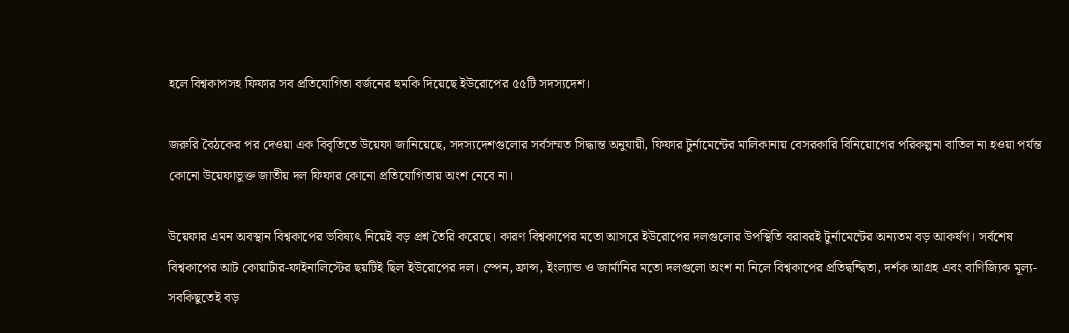হলে বিশ্বকাপসহ ফিফার সব প্রতিযোগিতা বর্জনের হুমকি দিয়েছে ইউরোপের ৫৫টি সদস্যদেশ।

জরুরি বৈঠকের পর দেওয়া এক বিবৃতিতে উয়েফা জানিয়েছে, সদস্যদেশগুলোর সর্বসম্মত সিদ্ধান্ত অনুযায়ী, ফিফার টুর্নামেন্টের মালিকানায় বেসরকারি বিনিয়োগের পরিকল্পনা বাতিল না হওয়া পর্যন্ত কোনো উয়েফাভুক্ত জাতীয় দল ফিফার কোনো প্রতিযোগিতায় অংশ নেবে না।

উয়েফার এমন অবস্থান বিশ্বকাপের ভবিষ্যৎ নিয়েই বড় প্রশ্ন তৈরি করেছে। কারণ বিশ্বকাপের মতো আসরে ইউরোপের দলগুলোর উপস্থিতি বরাবরই টুর্নামেন্টের অন্যতম বড় আকর্ষণ। সর্বশেষ বিশ্বকাপের আট কোয়ার্টার-ফাইনালিস্টের ছয়টিই ছিল ইউরোপের দল। স্পেন, ফ্রান্স, ইংল্যান্ড ও জার্মানির মতো দলগুলো অংশ না নিলে বিশ্বকাপের প্রতিদ্বন্দ্বিতা, দর্শক আগ্রহ এবং বাণিজ্যিক মূল্য- সবকিছুতেই বড়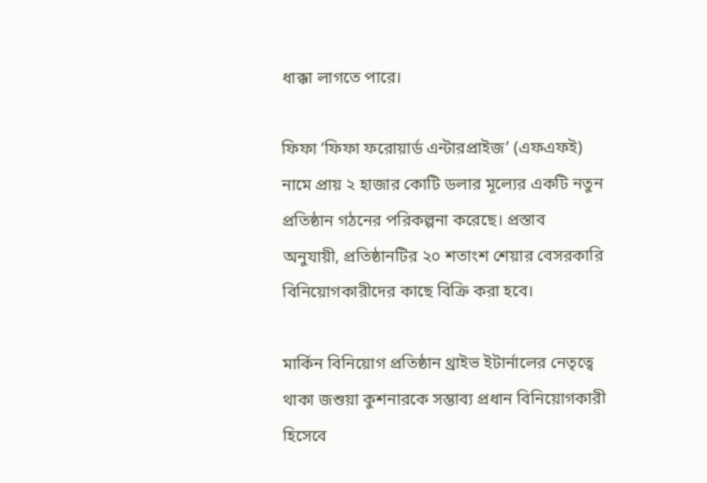ধাক্কা লাগতে পারে।

ফিফা ‘ফিফা ফরোয়ার্ড এন্টারপ্রাইজ’ (এফএফই) নামে প্রায় ২ হাজার কোটি ডলার মূল্যের একটি নতুন প্রতিষ্ঠান গঠনের পরিকল্পনা করেছে। প্রস্তাব অনুযায়ী, প্রতিষ্ঠানটির ২০ শতাংশ শেয়ার বেসরকারি বিনিয়োগকারীদের কাছে বিক্রি করা হবে।

মার্কিন বিনিয়োগ প্রতিষ্ঠান থ্রাইভ ইটার্নালের নেতৃত্বে থাকা জশুয়া কুশনারকে সম্ভাব্য প্রধান বিনিয়োগকারী হিসেবে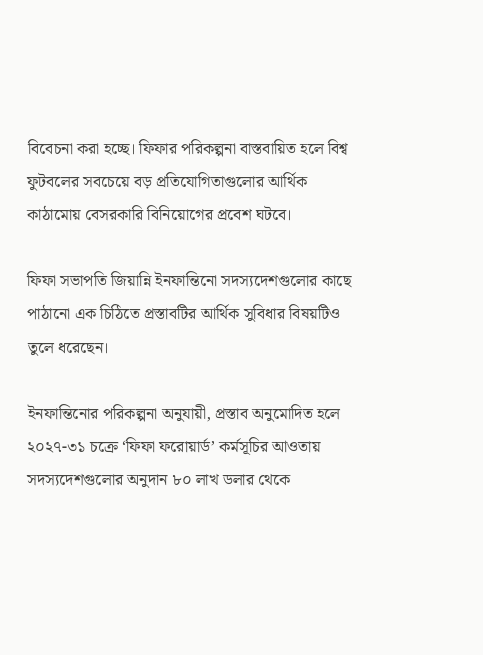বিবেচনা করা হচ্ছে। ফিফার পরিকল্পনা বাস্তবায়িত হলে বিশ্ব ফুটবলের সবচেয়ে বড় প্রতিযোগিতাগুলোর আর্থিক কাঠামোয় বেসরকারি বিনিয়োগের প্রবেশ ঘটবে।

ফিফা সভাপতি জিয়ান্নি ইনফান্তিনো সদস্যদেশগুলোর কাছে পাঠানো এক চিঠিতে প্রস্তাবটির আর্থিক সুবিধার বিষয়টিও তুলে ধরেছেন।

ইনফান্তিনোর পরিকল্পনা অনুযায়ী, প্রস্তাব অনুমোদিত হলে ২০২৭-৩১ চক্রে ‘ফিফা ফরোয়ার্ড’ কর্মসূচির আওতায় সদস্যদেশগুলোর অনুদান ৮০ লাখ ডলার থেকে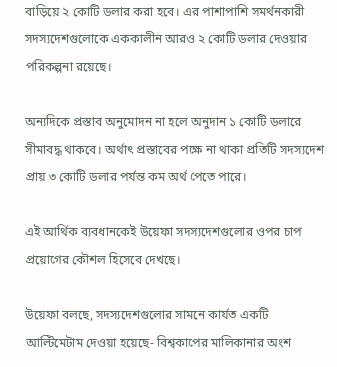বাড়িয়ে ২ কোটি ডলার করা হবে। এর পাশাপাশি সমর্থনকারী সদস্যদেশগুলোকে এককালীন আরও ২ কোটি ডলার দেওয়ার পরিকল্পনা রয়েছে।

অন্যদিকে প্রস্তাব অনুমোদন না হলে অনুদান ১ কোটি ডলারে সীমাবদ্ধ থাকবে। অর্থাৎ প্রস্তাবের পক্ষে না থাকা প্রতিটি সদস্যদেশ প্রায় ৩ কোটি ডলার পর্যন্ত কম অর্থ পেতে পারে।

এই আর্থিক ব্যবধানকেই উয়েফা সদস্যদেশগুলোর ওপর চাপ প্রয়োগের কৌশল হিসেবে দেখছে।

উয়েফা বলছে, সদস্যদেশগুলোর সামনে কার্যত একটি আল্টিমেটাম দেওয়া হয়েছে- বিশ্বকাপের মালিকানার অংশ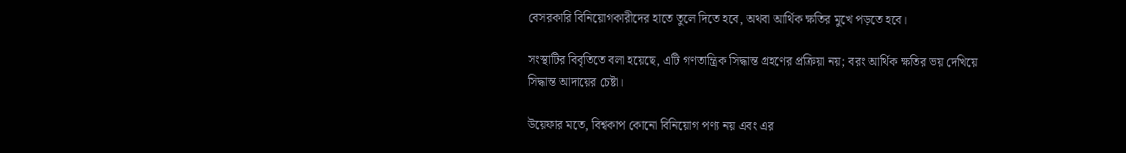বেসরকারি বিনিয়োগকারীদের হাতে তুলে দিতে হবে, অথবা আর্থিক ক্ষতির মুখে পড়তে হবে।

সংস্থাটির বিবৃতিতে বলা হয়েছে, এটি গণতান্ত্রিক সিদ্ধান্ত গ্রহণের প্রক্রিয়া নয়; বরং আর্থিক ক্ষতির ভয় দেখিয়ে সিদ্ধান্ত আদায়ের চেষ্টা।

উয়েফার মতে, বিশ্বকাপ কোনো বিনিয়োগ পণ্য নয় এবং এর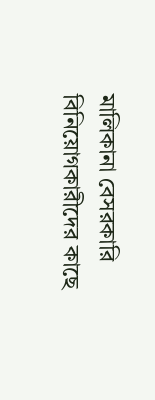মালিকানা বেসরকারি বিনিয়োগকারীদের কাছে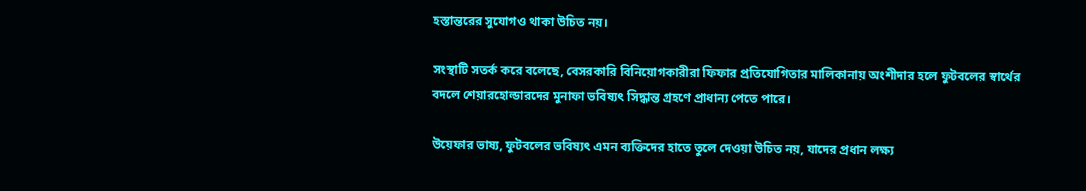হস্তান্তরের সুযোগও থাকা উচিত নয়।

সংস্থাটি সতর্ক করে বলেছে, বেসরকারি বিনিয়োগকারীরা ফিফার প্রতিযোগিতার মালিকানায় অংশীদার হলে ফুটবলের স্বার্থের বদলে শেয়ারহোল্ডারদের মুনাফা ভবিষ্যৎ সিদ্ধান্ত গ্রহণে প্রাধান্য পেতে পারে।

উয়েফার ভাষ্য, ফুটবলের ভবিষ্যৎ এমন ব্যক্তিদের হাতে তুলে দেওয়া উচিত নয়, যাদের প্রধান লক্ষ্য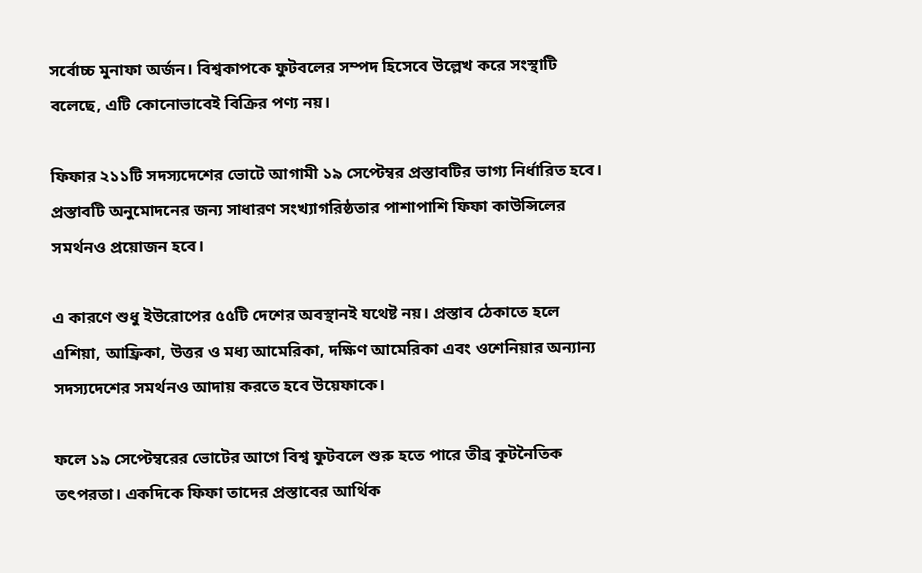সর্বোচ্চ মুনাফা অর্জন। বিশ্বকাপকে ফুটবলের সম্পদ হিসেবে উল্লেখ করে সংস্থাটি বলেছে, এটি কোনোভাবেই বিক্রির পণ্য নয়।

ফিফার ২১১টি সদস্যদেশের ভোটে আগামী ১৯ সেপ্টেম্বর প্রস্তাবটির ভাগ্য নির্ধারিত হবে। প্রস্তাবটি অনুমোদনের জন্য সাধারণ সংখ্যাগরিষ্ঠতার পাশাপাশি ফিফা কাউন্সিলের সমর্থনও প্রয়োজন হবে।

এ কারণে শুধু ইউরোপের ৫৫টি দেশের অবস্থানই যথেষ্ট নয়। প্রস্তাব ঠেকাতে হলে এশিয়া, আফ্রিকা, উত্তর ও মধ্য আমেরিকা, দক্ষিণ আমেরিকা এবং ওশেনিয়ার অন্যান্য সদস্যদেশের সমর্থনও আদায় করতে হবে উয়েফাকে।

ফলে ১৯ সেপ্টেম্বরের ভোটের আগে বিশ্ব ফুটবলে শুরু হতে পারে তীব্র কূটনৈতিক তৎপরতা। একদিকে ফিফা তাদের প্রস্তাবের আর্থিক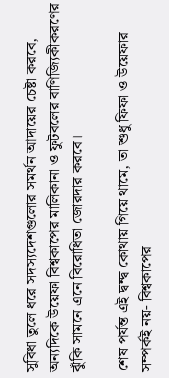সুবিধা তুলে ধরে সদস্যদেশগুলোর সমর্থন আদায়ের চেষ্টা করবে, অন্যদিকে উয়েফা বিশ্বকাপের মালিকানা ও ফুটবলের বাণিজ্যিকীকরণের ঝুঁকি সামনে এনে বিরোধিতা জোরদার করবে।

শেষ পর্যন্ত এই দ্বন্দ্ব কোথায় গিয়ে থামে, তা শুধু ফিফা ও উয়েফার সম্পর্কই নয়- বিশ্বকাপের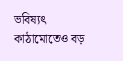ভবিষ্যৎ কাঠামোতেও বড়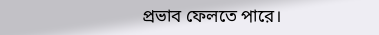প্রভাব ফেলতে পারে।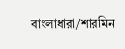বাংলাধারা/শারমিন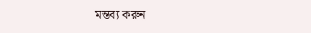মন্তব্য করুন